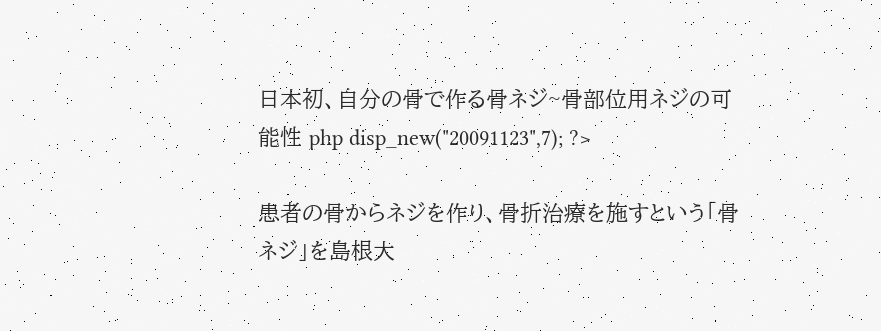日本初、自分の骨で作る骨ネジ~骨部位用ネジの可能性 php disp_new("20091123",7); ?>

患者の骨からネジを作り、骨折治療を施すという「骨ネジ」を島根大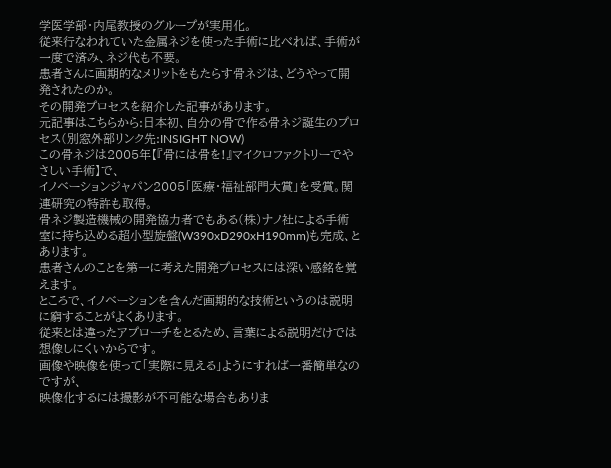学医学部・内尾教授のグループが実用化。
従来行なわれていた金属ネジを使った手術に比べれば、手術が一度で済み、ネジ代も不要。
患者さんに画期的なメリットをもたらす骨ネジは、どうやって開発されたのか。
その開発プロセスを紹介した記事があります。
元記事はこちらから:日本初、自分の骨で作る骨ネジ誕生のプロセス(別窓外部リンク先:INSIGHT NOW)
この骨ネジは2005年【『骨には骨を!』マイクロファクトリーでやさしい手術】で、
イノベーションジャパン2005「医療・福祉部門大賞」を受賞。関連研究の特許も取得。
骨ネジ製造機械の開発協力者でもある(株)ナノ社による手術室に持ち込める超小型旋盤(W390xD290xH190mm)も完成、とあります。
患者さんのことを第一に考えた開発プロセスには深い感銘を覚えます。
ところで、イノベーションを含んだ画期的な技術というのは説明に窮することがよくあります。
従来とは違ったアプローチをとるため、言葉による説明だけでは想像しにくいからです。
画像や映像を使って「実際に見える」ようにすれば一番簡単なのですが、
映像化するには撮影が不可能な場合もありま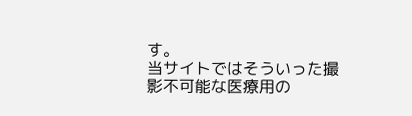す。
当サイトではそういった撮影不可能な医療用の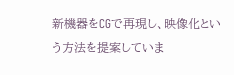新機器をCGで再現し、映像化という方法を提案していま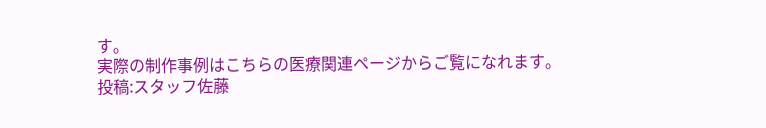す。
実際の制作事例はこちらの医療関連ページからご覧になれます。
投稿:スタッフ佐藤